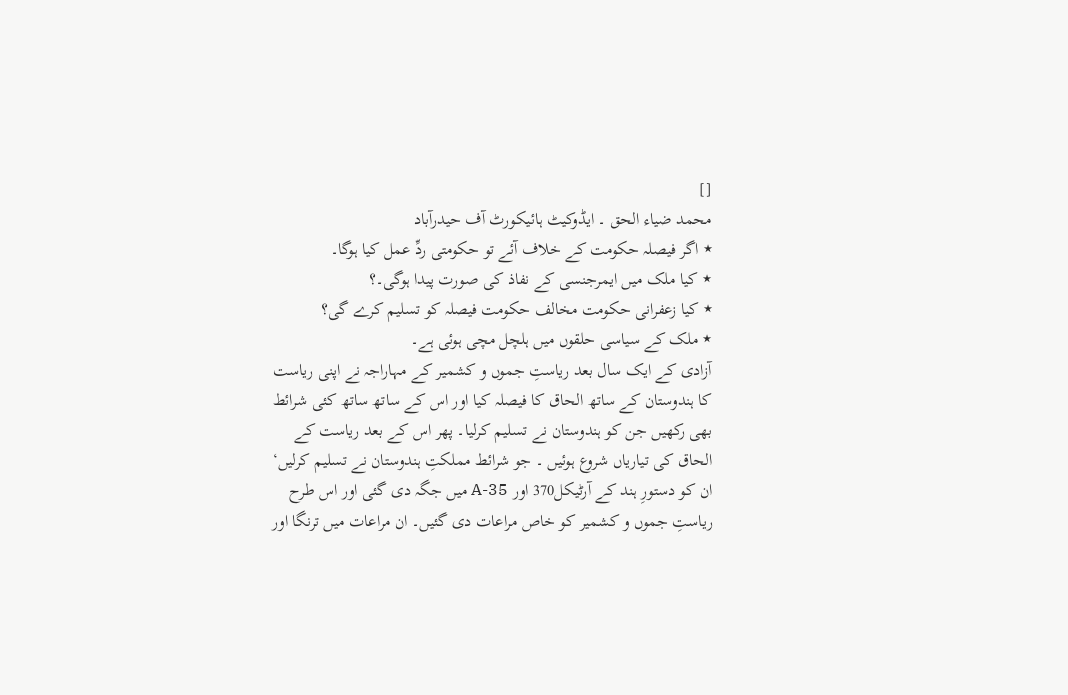[]
محمد ضیاء الحق ۔ ایڈوکیٹ ہائیکورٹ آف حیدرآباد
٭ اگر فیصلہ حکومت کے خلاف آئے تو حکومتی ردِّ عمل کیا ہوگا۔
٭ کیا ملک میں ایمرجنسی کے نفاذ کی صورت پیدا ہوگی۔؟
٭ کیا زعفرانی حکومت مخالف حکومت فیصلہ کو تسلیم کرے گی؟
٭ ملک کے سیاسی حلقوں میں ہلچل مچی ہوئی ہے۔
آزادی کے ایک سال بعد ریاستِ جموں و کشمیر کے مہاراجہ نے اپنی ریاست کا ہندوستان کے ساتھ الحاق کا فیصلہ کیا اور اس کے ساتھ ساتھ کئی شرائط بھی رکھیں جن کو ہندوستان نے تسلیم کرلیا۔ پھر اس کے بعد ریاست کے الحاق کی تیاریاں شروع ہوئیں ۔ جو شرائط مملکتِ ہندوستان نے تسلیم کرلیں‘ ان کو دستورِ ہند کے آرٹیکل370 اور 35-A میں جگہ دی گئی اور اس طرح ریاستِ جموں و کشمیر کو خاص مراعات دی گئیں۔ ان مراعات میں ترنگا اور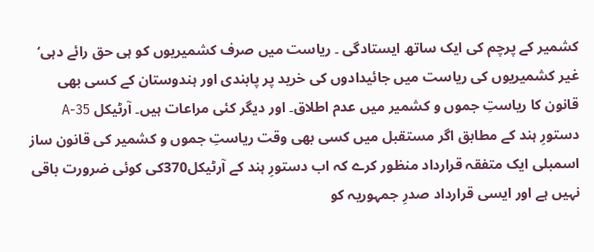کشمیر کے پرچم کی ایک ساتھ ایستادگی ۔ ریاست میں صرف کشمیریوں کو ہی حق رائے دہی‘ غیر کشمیریوں کی ریاست میں جائیدادوں کی خرید پر پابندی اور ہندوستان کے کسی بھی قانون کا ریاستِ جموں و کشمیر میں عدم اطلاق۔ اور دیگر کئی مراعات ہیں۔ آرٹیکل 35-A دستورِ ہند کے مطابق اگر مستقبل میں کسی بھی وقت ریاستِ جموں و کشمیر کی قانون ساز اسمبلی ایک متفقہ قرارداد منظور کرے کہ اب دستورِ ہند کے آرٹیکل370کی کوئی ضرورت باقی نہیں ہے اور ایسی قرارداد صدرِ جمہوریہ کو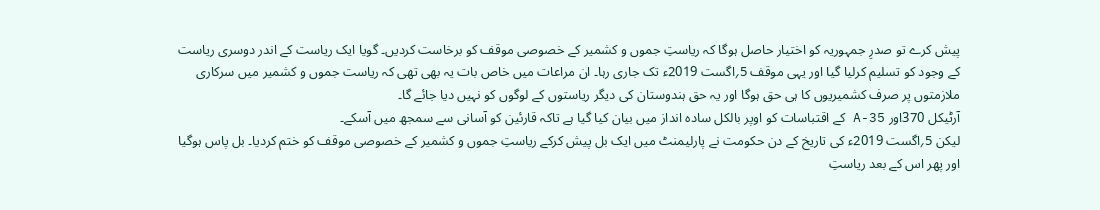پیش کرے تو صدرِ جمہوریہ کو اختیار حاصل ہوگا کہ ریاستِ جموں و کشمیر کے خصوصی موقف کو برخاست کردیں۔ گویا ایک ریاست کے اندر دوسری ریاست کے وجود کو تسلیم کرلیا گیا اور یہی موقف 5؍اگست 2019ء تک جاری رہا۔ ان مراعات میں خاص بات یہ بھی تھی کہ ریاست جموں و کشمیر میں سرکاری ملازمتوں پر صرف کشمیریوں کا ہی حق ہوگا اور یہ حق ہندوستان کی دیگر ریاستوں کے لوگوں کو نہیں دیا جائے گا۔
آرٹیکل 370اور 35-A کے اقتباسات کو اوپر بالکل سادہ انداز میں بیان کیا گیا ہے تاکہ قارئین کو آسانی سے سمجھ میں آسکے۔
لیکن 5؍اگست 2019ء کی تاریخ کے دن حکومت نے پارلیمنٹ میں ایک بل پیش کرکے ریاستِ جموں و کشمیر کے خصوصی موقف کو ختم کردیا۔ بل پاس ہوگیا اور پھر اس کے بعد ریاستِ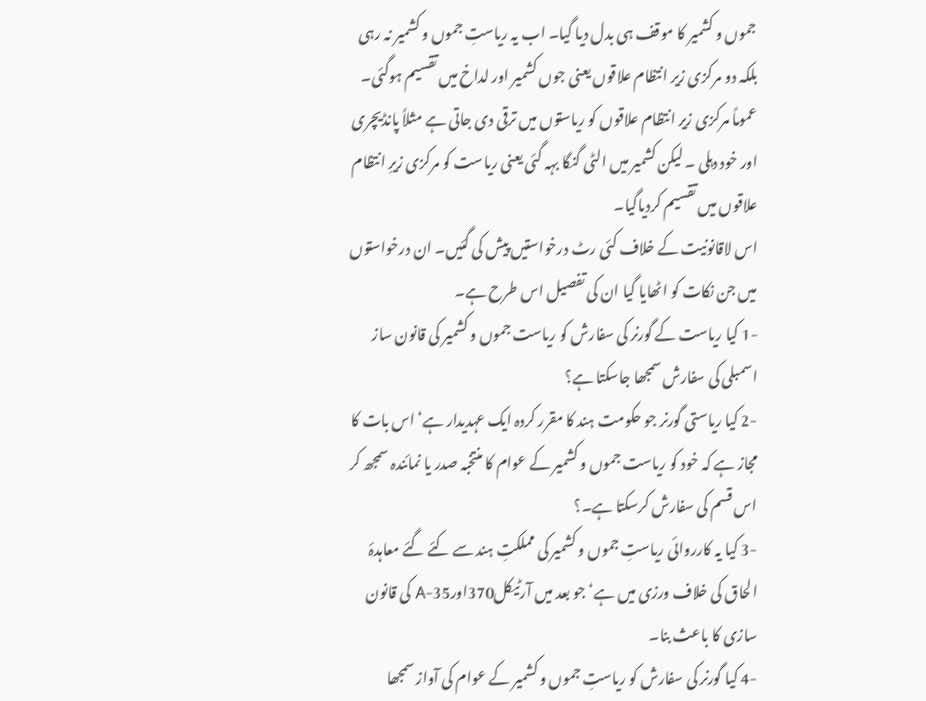جموں و کشمیر کا موقف ہی بدل دیا گیا۔ اب یہ ریاستِ جموں و کشمیر نہ رہی بلکہ دو مرکزی زیر انتظام علاقوں یعنی جوں کشمیر اور لداخ میں تقسیم ہوگئی۔ عموماً مرکزی زیر انتظام علاقوں کو ریاستوں میں ترقی دی جاتی ہے مثلاً پانڈیچری اور خود دہلی ۔ لیکن کشمیر میں الٹی گنگا بہہ گئی یعنی ریاست کو مرکزی زیرِ انتظام علاقوں میں تقسیم کردیاگیا۔
اس لاقانونیت کے خلاف کئی رٹ درخواستیں پیش کی گئیں۔ ان درخواستوں میں جن نکات کو اٹھایا گیا ان کی تفصیل اس طرح ہے۔
-1 کیا ریاست کے گورنر کی سفارش کو ریاست جموں و کشمیر کی قانون ساز اسمبلی کی سفارش سمجھا جاسکتا ہے؟
-2 کیا ریاستی گورنر جو حکومت ہند کا مقرر کردہ ایک عہدیدار ہے‘ اس بات کا مجاز ہے کہ خود کو ریاست جموں و کشمیر کے عوام کا منتخبہ صدر یا نمائندہ سمجھ کر اس قسم کی سفارش کرسکتا ہے۔؟
-3 کیا یہ کارروائی ریاستِ جموں و کشمیر کی مملکتِ ہند سے کئے گئے معاہدۂ الحاق کی خلاف ورزی میں ہے‘ جو بعد میں آرٹیکل370اور35-A کی قانون سازی کا باعث بنا۔
-4 کیا گورنر کی سفارش کو ریاستِ جموں و کشمیر کے عوام کی آواز سمجھا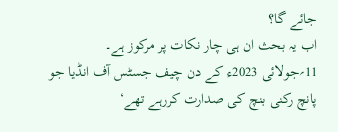جائے گا؟
اب یہ بحث ان ہی چار نکات پر مرکوز ہے۔
11؍جولائی 2023ء کے دن چیف جسٹس آف انڈیا جو پانچ رکنی بنچ کی صدارت کررہے تھے‘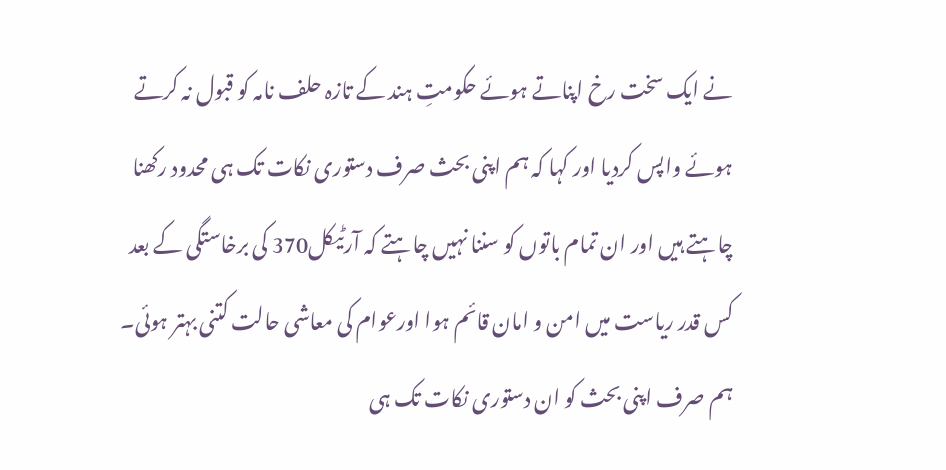نے ایک سخت رخ اپناتے ہوئے حکومتِ ہند کے تازہ حلف نامہ کو قبول نہ کرتے ہوئے واپس کردیا اور کہا کہ ہم اپنی بحث صرف دستوری نکات تک ہی محدود رکھنا چاہتے ہیں اور ان تمام باتوں کو سننا نہیں چاہتے کہ آرٹیکل370 کی برخاستگی کے بعد کس قدر ریاست میں امن و امان قائم ہوا اورعوام کی معاشی حالت کتنی بہتر ہوئی۔ ہم صرف اپنی بحث کو ان دستوری نکات تک ہی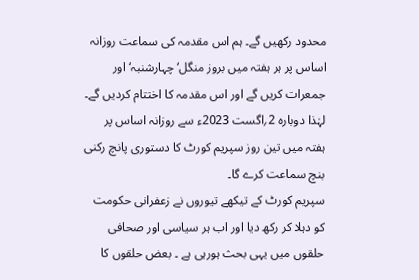محدود رکھیں گے۔ ہم اس مقدمہ کی سماعت روزانہ اساس پر ہر ہفتہ میں بروز منگل‘ چہارشنبہ‘ اور جمعرات کریں گے اور اس مقدمہ کا اختتام کردیں گے۔ لہٰذا دوبارہ 2؍اگست 2023ء سے روزانہ اساس پر ہفتہ میں تین روز سپریم کورٹ کا دستوری پانچ رکنی بنچ سماعت کرے گا۔
سپریم کورٹ کے تیکھے تیوروں نے زعفرانی حکومت کو دہلا کر رکھ دیا اور اب ہر سیاسی اور صحافی حلقوں میں یہی بحث ہورہی ہے ۔ بعض حلقوں کا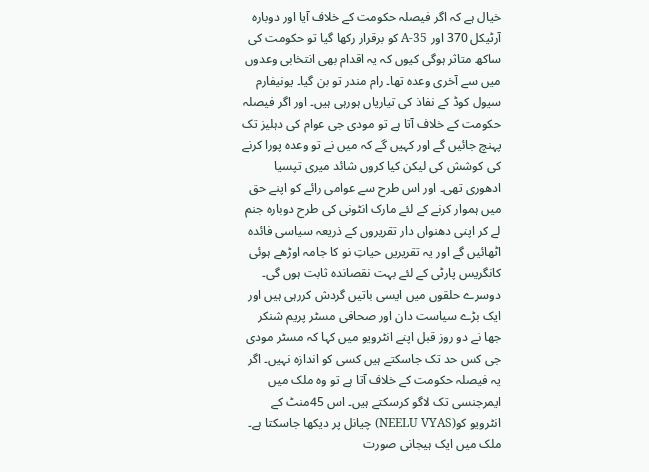خیال ہے کہ اگر فیصلہ حکومت کے خلاف آیا اور دوبارہ آرٹیکل 370 اور 35-A کو برقرار رکھا گیا تو حکومت کی ساکھ متاثر ہوگی کیوں کہ یہ اقدام بھی انتخابی وعدوں میں سے آخری وعدہ تھا۔ رام مندر تو بن گیا۔ یونیفارم سیول کوڈ کے نفاذ کی تیاریاں ہورہی ہیں۔ اور اگر فیصلہ حکومت کے خلاف آتا ہے تو مودی جی عوام کی دہلیز تک پہنچ جائیں گے اور کہیں گے کہ میں نے تو وعدہ پورا کرنے کی کوشش کی لیکن کیا کروں شائد میری تپسیا ادھوری تھی۔ اور اس طرح سے عوامی رائے کو اپنے حق میں ہموار کرنے کے لئے مارک انٹونی کی طرح دوبارہ جنم لے کر اپنی دھنواں دار تقریروں کے ذریعہ سیاسی فائدہ اٹھائیں گے اور یہ تقریریں حیاتِ نو کا جامہ اوڑھے ہوئی کانگریس پارٹی کے لئے بہت نقصاندہ ثابت ہوں گی۔
دوسرے حلقوں میں ایسی باتیں گردش کررہی ہیں اور ایک بڑے سیاست دان اور صحافی مسٹر پریم شنکر جھا نے دو روز قبل اپنے انٹرویو میں کہا کہ مسٹر مودی جی کس حد تک جاسکتے ہیں کسی کو اندازہ نہیں۔ اگر یہ فیصلہ حکومت کے خلاف آتا ہے تو وہ ملک میں ایمرجنسی تک لاگو کرسکتے ہیں۔ اس 45منٹ کے انٹرویو کو(NEELU VYAS) چیانل پر دیکھا جاسکتا ہے۔ ملک میں ایک ہیجانی صورت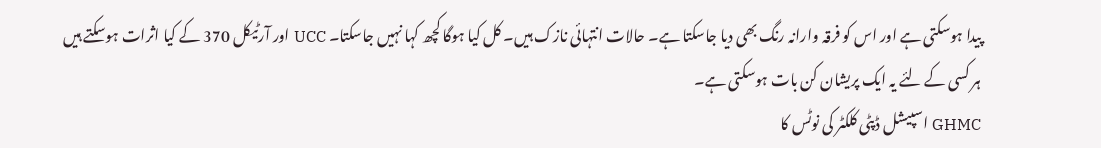پیدا ہوسکتی ہے اور اس کو فرقہ وارانہ رنگ بھی دیا جاسکتا ہے۔ حالات انتہائی نازک ہیں۔ کل کیا ہوگا کچھ کہا نہیں جاسکتا۔ UCC اور آرٹیکل 370 کے کیا اثرات ہوسکتے ہیں ہر کسی کے لئے یہ ایک پریشان کن بات ہوسکتی ہے۔
GHMC اسپیشل ڈپٹی کلکٹر کی نوٹس کا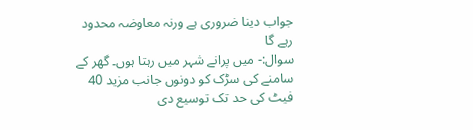جواب دینا ضروری ہے ورنہ معاوضہ محدود رہے گا
سوال:- میں پرانے شہر میں رہتا ہوں۔ گھر کے سامنے کی سڑک کو دونوں جانب مزید 40 فیٹ کی حد تک توسیع دی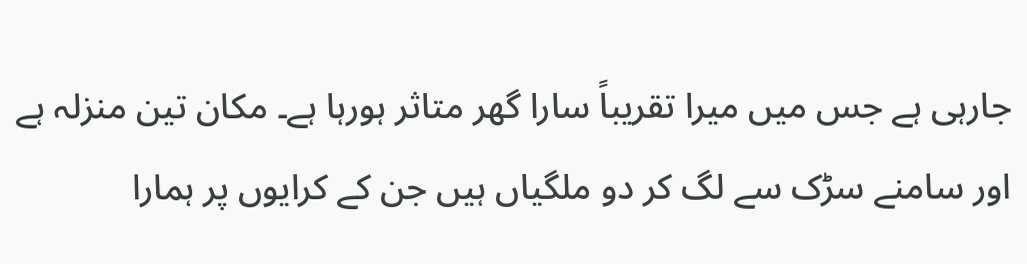جارہی ہے جس میں میرا تقریباً سارا گھر متاثر ہورہا ہے۔ مکان تین منزلہ ہے اور سامنے سڑک سے لگ کر دو ملگیاں ہیں جن کے کرایوں پر ہمارا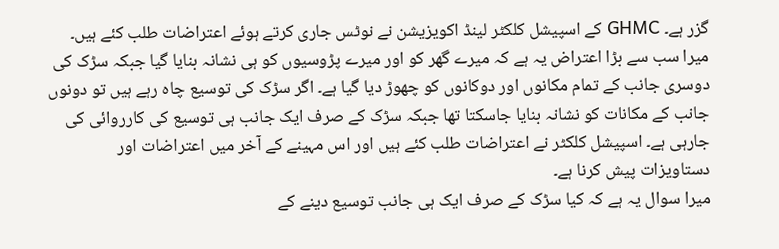گزر ہے۔ GHMC کے اسپیشل کلکٹر لینڈ اکویزیشن نے نوٹس جاری کرتے ہوئے اعتراضات طلب کئے ہیں۔ میرا سب سے بڑا اعتراض یہ ہے کہ میرے گھر کو اور میرے پڑوسیوں کو ہی نشانہ بنایا گیا جبکہ سڑک کی دوسری جانب کے تمام مکانوں اور دوکانوں کو چھوڑ دیا گیا ہے۔ اگر سڑک کی توسیع چاہ رہے ہیں تو دونوں جانب کے مکانات کو نشانہ بنایا جاسکتا تھا جبکہ سڑک کے صرف ایک جانب ہی توسیع کی کارروائی کی جارہی ہے۔ اسپیشل کلکٹر نے اعتراضات طلب کئے ہیں اور اس مہینے کے آخر میں اعتراضات اور دستاویزات پیش کرنا ہے۔
میرا سوال یہ ہے کہ کیا سڑک کے صرف ایک ہی جانب توسیع دینے کے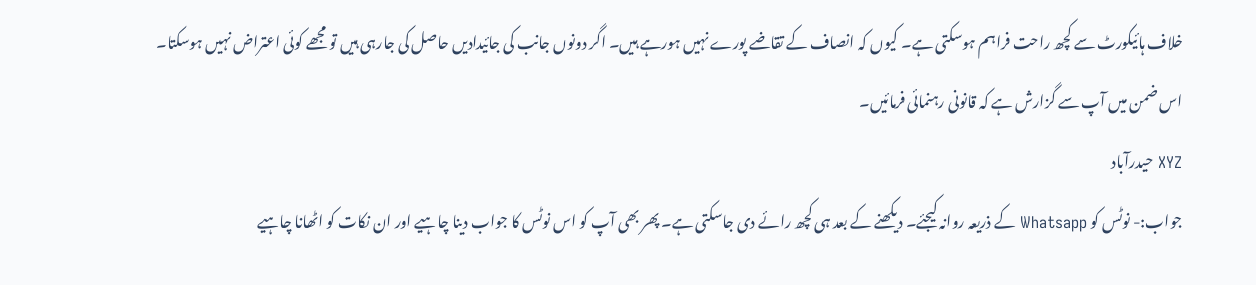خلاف ہائیکورٹ سے کچھ راحت فراہم ہوسکتی ہے۔ کیوں کہ انصاف کے تقاضے پورے نہیں ہورہے ہیں۔ اگر دونوں جانب کی جائیدادیں حاصل کی جارہی ہیں تو مجھے کوئی اعتراض نہیں ہوسکتا۔ اس ضمن میں آپ سے گزارش ہے کہ قانونی رہنمائی فرمائیں۔
XYZ حیدرآباد
جواب:- نوٹس کو Whatsapp کے ذریعہ روانہ کیجئے۔ دیکھنے کے بعد ہی کچھ رائے دی جاسکتی ہے۔ پھر بھی آپ کو اس نوٹس کا جواب دینا چاہیے اور ان نکات کو اٹھانا چاہیے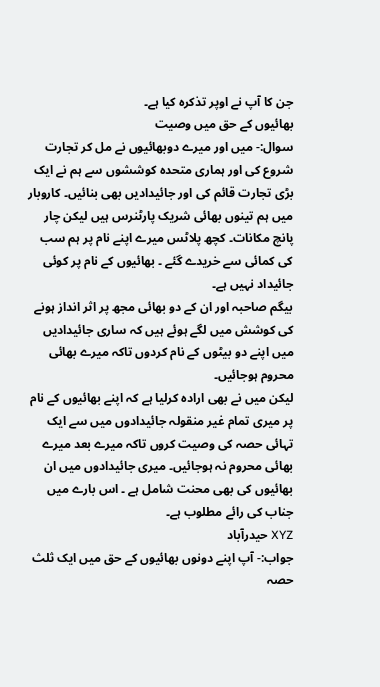جن کا آپ نے اوپر تذکرہ کیا ہے۔
بھائیوں کے حق میں وصیت
سوال:- میں اور میرے دوبھائیوں نے مل کر تجارت شروع کی اور ہماری متحدہ کوششوں سے ہم نے ایک بڑی تجارت قائم کی اور جائیدادیں بھی بنائیں۔ کاروبار میں ہم تینوں بھائی شریک پارٹنرس ہیں لیکن چار پانچ مکانات۔ کچھ پلاٹس میرے اپنے نام پر ہم سب کی کمائی سے خریدے گئے ۔ بھائیوں کے نام پر کوئی جائیداد نہیں ہے۔
بیگم صاحبہ اور ان کے دو بھائی مجھ پر اثر انداز ہونے کی کوشش میں لگے ہوئے ہیں کہ ساری جائیدادیں میں اپنے دو بیٹوں کے نام کردوں تاکہ میرے بھائی محروم ہوجائیں۔
لیکن میں نے بھی ارادہ کرلیا ہے کہ اپنے بھائیوں کے نام پر میری تمام غیر منقولہ جائیدادوں میں سے ایک تہائی حصہ کی وصیت کروں تاکہ میرے بعد میرے بھائی محروم نہ ہوجائیں۔ میری جائیدادوں میں ان بھائیوں کی بھی محنت شامل ہے ۔ اس بارے میں جناب کی رائے مطلوب ہے۔
XYZ حیدرآباد
جواب:- آپ اپنے دونوں بھائیوں کے حق میں ایک ثلث حصہ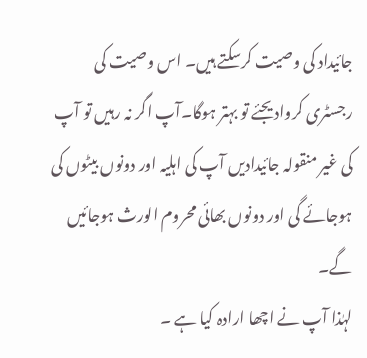جائیداد کی وصیت کرسکتے ہیں۔ اس وصیت کی رجسٹری کروادیجئے تو بہتر ہوگا۔آپ اگر نہ رہیں تو آپ کی غیر منقولہ جائیدادیں آپ کی اہلیہ اور دونوں بیٹوں کی ہوجائے گی اور دونوں بھائی محروم الورث ہوجائیں گے۔
لہٰذا آپ نے اچھا ارادہ کیا ہے ۔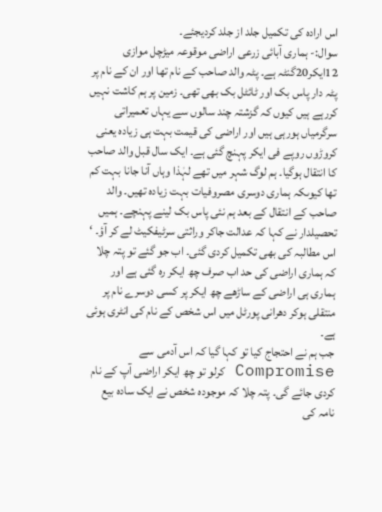اس ارادہ کی تکمیل جلد از جلد کردیجئے۔
سوال:- ہماری آبائی زرعی اراضی موقوعہ میڑچل موازی 12ایکر20گنٹہ ہے۔ پٹہ والد صاحب کے نام تھا اور ان کے نام پر پٹہ دار پاس بک اور ٹائٹل بک بھی تھی۔ زمین پر ہم کاشت نہیں کررہے ہیں کیوں کہ گزشتہ چند سالوں سے یہاں تعمیراتی سرگرمیاں ہورہی ہیں اور اراضی کی قیمت بہت ہی زیادہ یعنی کروڑوں روپے فی ایکر پہنچ گئی ہے۔ ایک سال قبل والد صاحب کا انتقال ہوگیا۔ ہم لوگ شہر میں تھے لہٰذا وہاں آنا جانا بہت کم تھا کیوںکہ ہماری دوسری مصروفیات بہت زیادہ تھیں۔ والد صاحب کے انتقال کے بعد ہم نئی پاس بک لینے پہنچے۔ ہمیں تحصیلدار نے کہا کہ عدالت جاکر وراثتی سرٹیفکیٹ لے کر آؤ۔ ‘ اس مطالبہ کی بھی تکمیل کردی گئی۔ اب جو گئے تو پتہ چلا کہ ہماری اراضی کی حد اب صرف چھ ایکر رہ گئی ہے اور ہماری ہی اراضی کے ساڑھے چھ ایکر پر کسی دوسرے نام پر منتقلی ہوکر دھرانی پورٹل میں اس شخص کے نام کی انٹری ہوئی ہے۔
جب ہم نے احتجاج کیا تو کہا گیا کہ اس آدمی سے Compromise کرلو تو چھ ایکر اراضی آپ کے نام کردی جائے گی۔ پتہ چلا کہ موجودہ شخص نے ایک سادہ بیع نامہ کی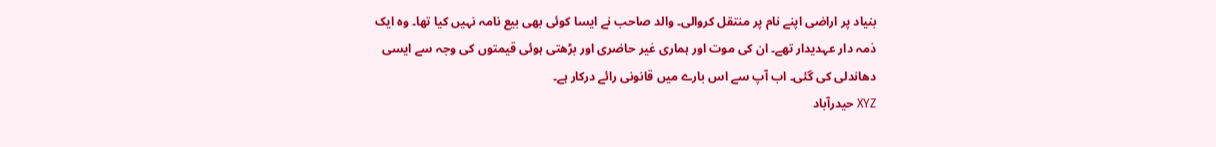بنیاد پر اراضی اپنے نام پر منتقل کروالی۔ والد صاحب نے ایسا کوئی بھی بیع نامہ نہیں کیا تھا۔ وہ ایک ذمہ دار عہدیدار تھے۔ ان کی موت اور ہماری غیر حاضری اور بڑھتی ہوئی قیمتوں کی وجہ سے ایسی دھاندلی کی گئی۔ اب آپ سے اس بارے میں قانونی رائے درکار ہے۔
XYZ حیدرآباد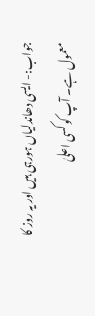جواب:- ایسی دھاندلیاں ہورہی ہیں اور یہ روز کا معمول ہے۔ آپ کو کسی اعلیٰ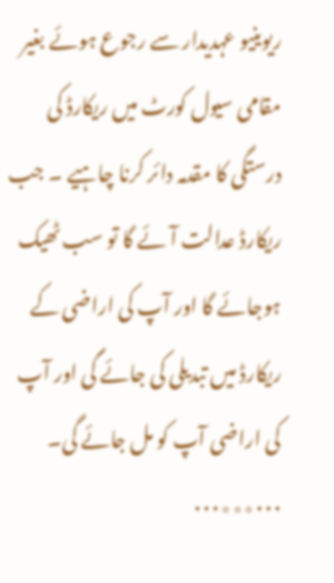ریوینیو عہدیدار سے رجوع ہوئے بغیر مقامی سیول کورٹ میں ریکارڈ کی درستگی کا مقدمہ دائر کرنا چاہیے ۔ جب ریکارڈ عدالت آئے گا تو سب ٹھیک ہوجائے گا اور آپ کی اراضی کے ریکارڈ میں تبدیلی کی جائے گی اور آپ کی اراضی آپ کو مل جائے گی۔
۰۰۰٭٭٭۰۰۰